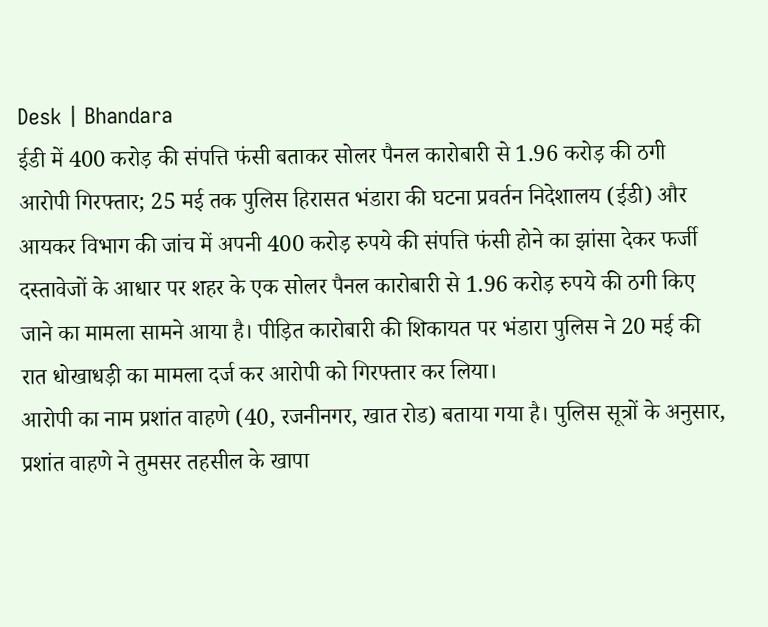Desk | Bhandara
ईडी में 400 करोड़ की संपत्ति फंसी बताकर सोलर पैनल कारोबारी से 1.96 करोड़ की ठगी
आरोपी गिरफ्तार; 25 मई तक पुलिस हिरासत भंडारा की घटना प्रवर्तन निदेशालय (ईडी) और आयकर विभाग की जांच में अपनी 400 करोड़ रुपये की संपत्ति फंसी होने का झांसा देकर फर्जी दस्तावेजों के आधार पर शहर के एक सोलर पैनल कारोबारी से 1.96 करोड़ रुपये की ठगी किए जाने का मामला सामने आया है। पीड़ित कारोबारी की शिकायत पर भंडारा पुलिस ने 20 मई की रात धोखाधड़ी का मामला दर्ज कर आरोपी को गिरफ्तार कर लिया।
आरोपी का नाम प्रशांत वाहणे (40, रजनीनगर, खात रोड) बताया गया है। पुलिस सूत्रों के अनुसार, प्रशांत वाहणे ने तुमसर तहसील के खापा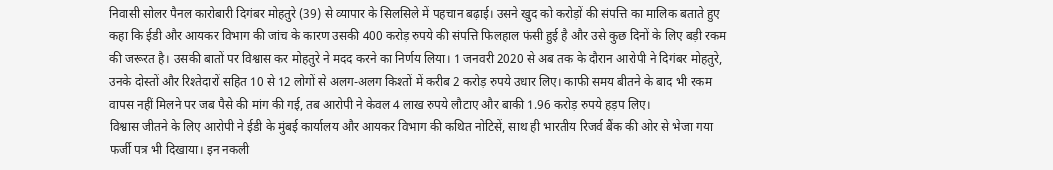निवासी सोलर पैनल कारोबारी दिगंबर मोहतुरे (39) से व्यापार के सिलसिले में पहचान बढ़ाई। उसने खुद को करोड़ों की संपत्ति का मालिक बताते हुए कहा कि ईडी और आयकर विभाग की जांच के कारण उसकी 400 करोड़ रुपये की संपत्ति फिलहाल फंसी हुई है और उसे कुछ दिनों के लिए बड़ी रकम की जरूरत है। उसकी बातों पर विश्वास कर मोहतुरे ने मदद करने का निर्णय लिया। 1 जनवरी 2020 से अब तक के दौरान आरोपी ने दिगंबर मोहतुरे, उनके दोस्तों और रिश्तेदारों सहित 10 से 12 लोगों से अलग-अलग किश्तों में करीब 2 करोड़ रुपये उधार लिए। काफी समय बीतने के बाद भी रकम वापस नहीं मिलने पर जब पैसे की मांग की गई, तब आरोपी ने केवल 4 लाख रुपये लौटाए और बाकी 1.96 करोड़ रुपये हड़प लिए।
विश्वास जीतने के लिए आरोपी ने ईडी के मुंबई कार्यालय और आयकर विभाग की कथित नोटिसें, साथ ही भारतीय रिजर्व बैंक की ओर से भेजा गया फर्जी पत्र भी दिखाया। इन नकली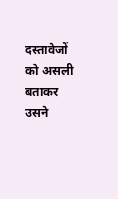दस्तावेजों को असली बताकर उसने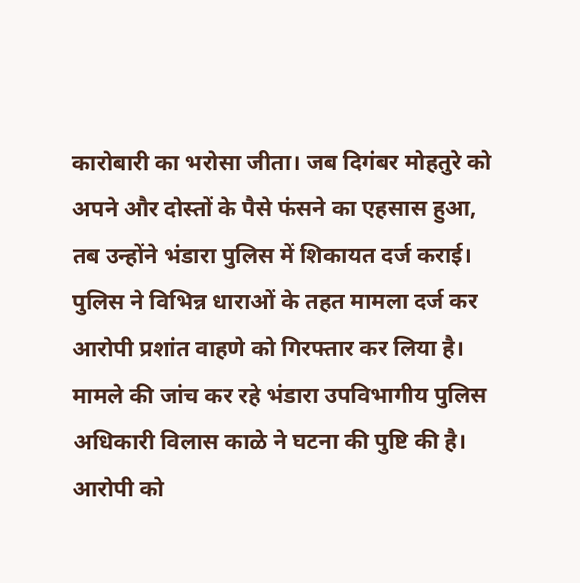कारोबारी का भरोसा जीता। जब दिगंबर मोहतुरे को अपने और दोस्तों के पैसे फंसने का एहसास हुआ, तब उन्होंने भंडारा पुलिस में शिकायत दर्ज कराई। पुलिस ने विभिन्न धाराओं के तहत मामला दर्ज कर आरोपी प्रशांत वाहणे को गिरफ्तार कर लिया है। मामले की जांच कर रहे भंडारा उपविभागीय पुलिस अधिकारी विलास काळे ने घटना की पुष्टि की है। आरोपी को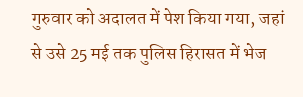गुरुवार को अदालत में पेश किया गया, जहां से उसे 25 मई तक पुलिस हिरासत में भेज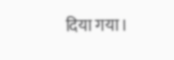दिया गया।